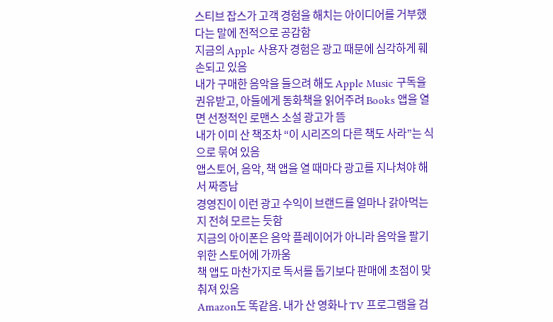스티브 잡스가 고객 경험을 해치는 아이디어를 거부했다는 말에 전적으로 공감함
지금의 Apple 사용자 경험은 광고 때문에 심각하게 훼손되고 있음
내가 구매한 음악을 들으려 해도 Apple Music 구독을 권유받고, 아들에게 동화책을 읽어주려 Books 앱을 열면 선정적인 로맨스 소설 광고가 뜸
내가 이미 산 책조차 “이 시리즈의 다른 책도 사라”는 식으로 묶여 있음
앱스토어, 음악, 책 앱을 열 때마다 광고를 지나쳐야 해서 짜증남
경영진이 이런 광고 수익이 브랜드를 얼마나 갉아먹는지 전혀 모르는 듯함
지금의 아이폰은 음악 플레이어가 아니라 음악을 팔기 위한 스토어에 가까움
책 앱도 마찬가지로 독서를 돕기보다 판매에 초점이 맞춰져 있음
Amazon도 똑같음. 내가 산 영화나 TV 프로그램을 검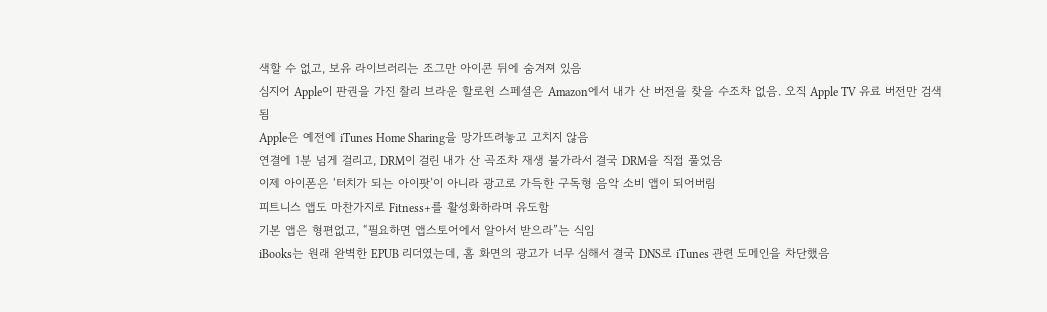색할 수 없고, 보유 라이브러리는 조그만 아이콘 뒤에 숨겨져 있음
심지어 Apple이 판권을 가진 찰리 브라운 할로윈 스페셜은 Amazon에서 내가 산 버전을 찾을 수조차 없음. 오직 Apple TV 유료 버전만 검색됨
Apple은 예전에 iTunes Home Sharing을 망가뜨려놓고 고치지 않음
연결에 1분 넘게 걸리고, DRM이 걸린 내가 산 곡조차 재생 불가라서 결국 DRM을 직접 풀었음
이제 아이폰은 ‘터치가 되는 아이팟’이 아니라 광고로 가득한 구독형 음악 소비 앱이 되어버림
피트니스 앱도 마찬가지로 Fitness+를 활성화하라며 유도함
기본 앱은 형편없고, “필요하면 앱스토어에서 알아서 받으라”는 식임
iBooks는 원래 완벽한 EPUB 리더였는데, 홈 화면의 광고가 너무 심해서 결국 DNS로 iTunes 관련 도메인을 차단했음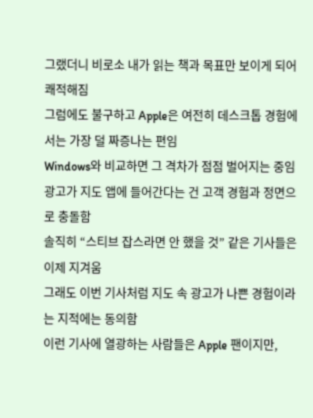그랬더니 비로소 내가 읽는 책과 목표만 보이게 되어 쾌적해짐
그럼에도 불구하고 Apple은 여전히 데스크톱 경험에서는 가장 덜 짜증나는 편임
Windows와 비교하면 그 격차가 점점 벌어지는 중임
광고가 지도 앱에 들어간다는 건 고객 경험과 정면으로 충돌함
솔직히 “스티브 잡스라면 안 했을 것” 같은 기사들은 이제 지겨움
그래도 이번 기사처럼 지도 속 광고가 나쁜 경험이라는 지적에는 동의함
이런 기사에 열광하는 사람들은 Apple 팬이지만,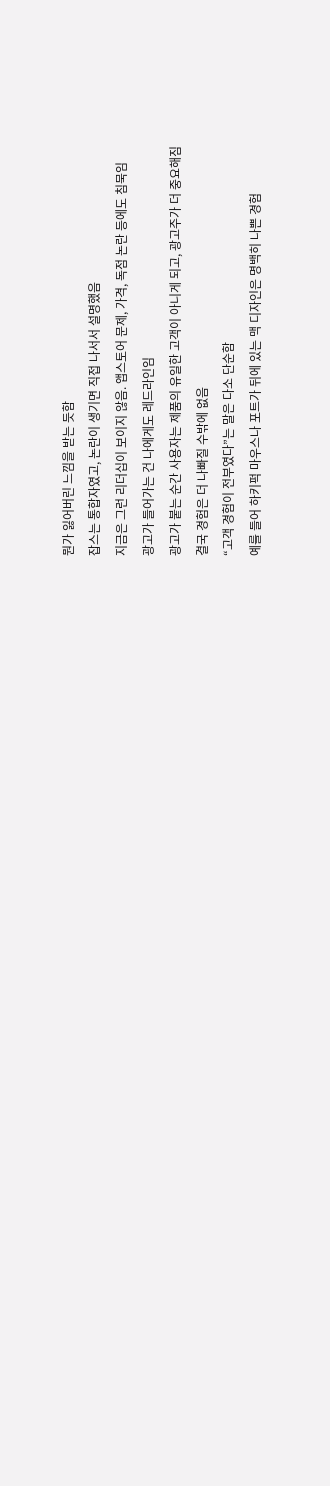뭔가 잃어버린 느낌을 받는 듯함
잡스는 통합자였고, 논란이 생기면 직접 나서서 설명했음
지금은 그런 리더십이 보이지 않음. 앱스토어 문제, 가격, 독점 논란 등에도 침묵임
광고가 들어가는 건 나에게도 레드라인임
광고가 붙는 순간 사용자는 제품의 유일한 고객이 아니게 되고, 광고주가 더 중요해짐
결국 경험은 더 나빠질 수밖에 없음
“고객 경험이 전부였다”는 말은 다소 단순함
예를 들어 하키퍽 마우스나 포트가 뒤에 있는 맥 디자인은 명백히 나쁜 경험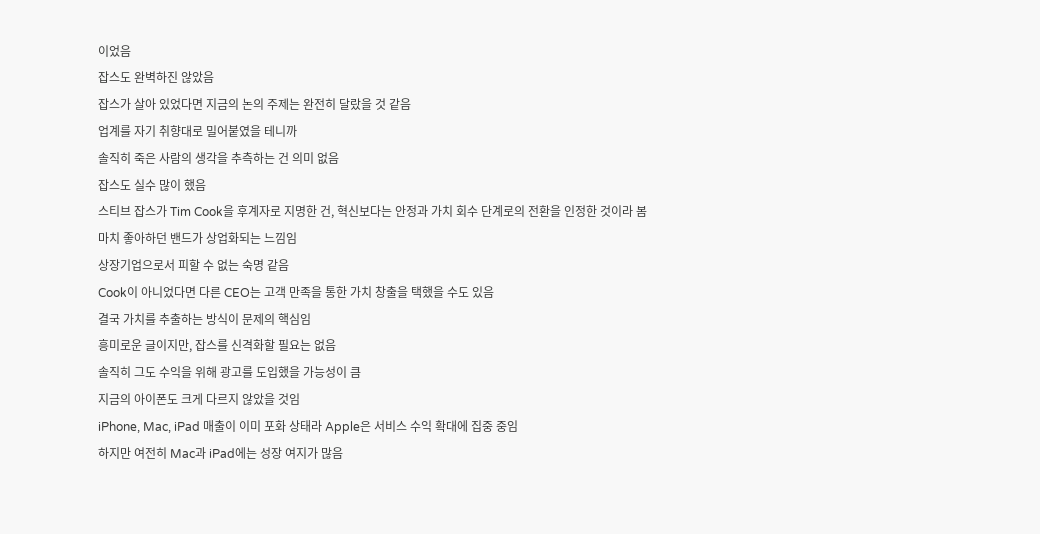이었음
잡스도 완벽하진 않았음
잡스가 살아 있었다면 지금의 논의 주제는 완전히 달랐을 것 같음
업계를 자기 취향대로 밀어붙였을 테니까
솔직히 죽은 사람의 생각을 추측하는 건 의미 없음
잡스도 실수 많이 했음
스티브 잡스가 Tim Cook을 후계자로 지명한 건, 혁신보다는 안정과 가치 회수 단계로의 전환을 인정한 것이라 봄
마치 좋아하던 밴드가 상업화되는 느낌임
상장기업으로서 피할 수 없는 숙명 같음
Cook이 아니었다면 다른 CEO는 고객 만족을 통한 가치 창출을 택했을 수도 있음
결국 가치를 추출하는 방식이 문제의 핵심임
흥미로운 글이지만, 잡스를 신격화할 필요는 없음
솔직히 그도 수익을 위해 광고를 도입했을 가능성이 큼
지금의 아이폰도 크게 다르지 않았을 것임
iPhone, Mac, iPad 매출이 이미 포화 상태라 Apple은 서비스 수익 확대에 집중 중임
하지만 여전히 Mac과 iPad에는 성장 여지가 많음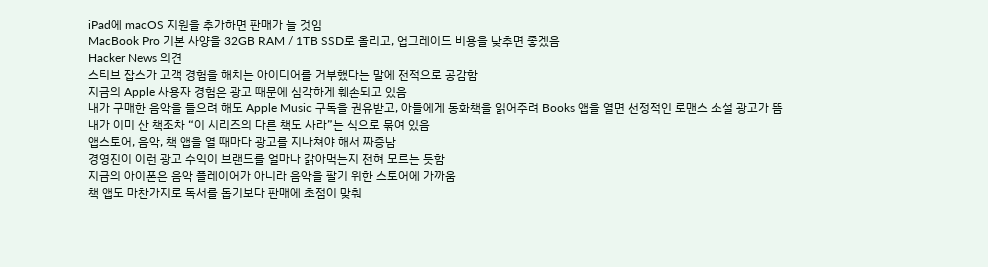iPad에 macOS 지원을 추가하면 판매가 늘 것임
MacBook Pro 기본 사양을 32GB RAM / 1TB SSD로 올리고, 업그레이드 비용을 낮추면 좋겠음
Hacker News 의견
스티브 잡스가 고객 경험을 해치는 아이디어를 거부했다는 말에 전적으로 공감함
지금의 Apple 사용자 경험은 광고 때문에 심각하게 훼손되고 있음
내가 구매한 음악을 들으려 해도 Apple Music 구독을 권유받고, 아들에게 동화책을 읽어주려 Books 앱을 열면 선정적인 로맨스 소설 광고가 뜸
내가 이미 산 책조차 “이 시리즈의 다른 책도 사라”는 식으로 묶여 있음
앱스토어, 음악, 책 앱을 열 때마다 광고를 지나쳐야 해서 짜증남
경영진이 이런 광고 수익이 브랜드를 얼마나 갉아먹는지 전혀 모르는 듯함
지금의 아이폰은 음악 플레이어가 아니라 음악을 팔기 위한 스토어에 가까움
책 앱도 마찬가지로 독서를 돕기보다 판매에 초점이 맞춰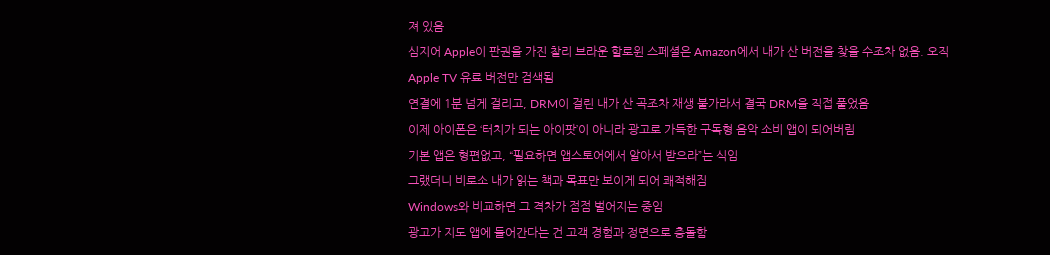져 있음
심지어 Apple이 판권을 가진 찰리 브라운 할로윈 스페셜은 Amazon에서 내가 산 버전을 찾을 수조차 없음. 오직 Apple TV 유료 버전만 검색됨
연결에 1분 넘게 걸리고, DRM이 걸린 내가 산 곡조차 재생 불가라서 결국 DRM을 직접 풀었음
이제 아이폰은 ‘터치가 되는 아이팟’이 아니라 광고로 가득한 구독형 음악 소비 앱이 되어버림
기본 앱은 형편없고, “필요하면 앱스토어에서 알아서 받으라”는 식임
그랬더니 비로소 내가 읽는 책과 목표만 보이게 되어 쾌적해짐
Windows와 비교하면 그 격차가 점점 벌어지는 중임
광고가 지도 앱에 들어간다는 건 고객 경험과 정면으로 충돌함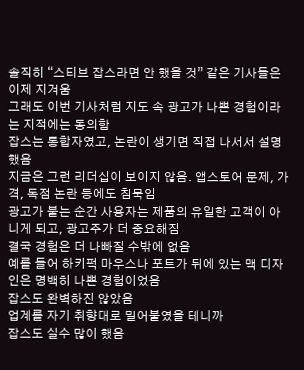솔직히 “스티브 잡스라면 안 했을 것” 같은 기사들은 이제 지겨움
그래도 이번 기사처럼 지도 속 광고가 나쁜 경험이라는 지적에는 동의함
잡스는 통합자였고, 논란이 생기면 직접 나서서 설명했음
지금은 그런 리더십이 보이지 않음. 앱스토어 문제, 가격, 독점 논란 등에도 침묵임
광고가 붙는 순간 사용자는 제품의 유일한 고객이 아니게 되고, 광고주가 더 중요해짐
결국 경험은 더 나빠질 수밖에 없음
예를 들어 하키퍽 마우스나 포트가 뒤에 있는 맥 디자인은 명백히 나쁜 경험이었음
잡스도 완벽하진 않았음
업계를 자기 취향대로 밀어붙였을 테니까
잡스도 실수 많이 했음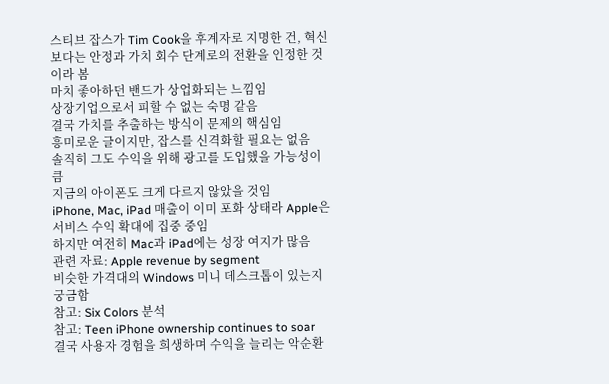스티브 잡스가 Tim Cook을 후계자로 지명한 건, 혁신보다는 안정과 가치 회수 단계로의 전환을 인정한 것이라 봄
마치 좋아하던 밴드가 상업화되는 느낌임
상장기업으로서 피할 수 없는 숙명 같음
결국 가치를 추출하는 방식이 문제의 핵심임
흥미로운 글이지만, 잡스를 신격화할 필요는 없음
솔직히 그도 수익을 위해 광고를 도입했을 가능성이 큼
지금의 아이폰도 크게 다르지 않았을 것임
iPhone, Mac, iPad 매출이 이미 포화 상태라 Apple은 서비스 수익 확대에 집중 중임
하지만 여전히 Mac과 iPad에는 성장 여지가 많음
관련 자료: Apple revenue by segment
비슷한 가격대의 Windows 미니 데스크톱이 있는지 궁금함
참고: Six Colors 분석
참고: Teen iPhone ownership continues to soar
결국 사용자 경험을 희생하며 수익을 늘리는 악순환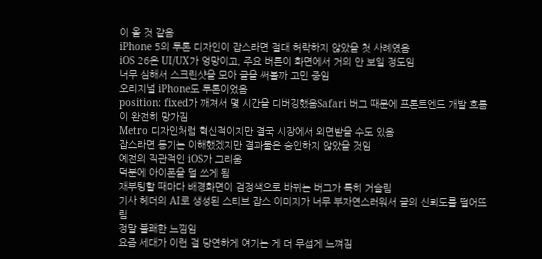이 올 것 같음
iPhone 5의 투톤 디자인이 잡스라면 절대 허락하지 않았을 첫 사례였음
iOS 26은 UI/UX가 엉망이고, 주요 버튼이 화면에서 거의 안 보일 정도임
너무 심해서 스크린샷을 모아 글을 써볼까 고민 중임
오리지널 iPhone도 투톤이었음
position: fixed가 깨져서 몇 시간을 디버깅했음Safari 버그 때문에 프론트엔드 개발 흐름이 완전히 망가짐
Metro 디자인처럼 혁신적이지만 결국 시장에서 외면받을 수도 있음
잡스라면 동기는 이해했겠지만 결과물은 승인하지 않았을 것임
예전의 직관적인 iOS가 그리움
덕분에 아이폰을 덜 쓰게 됨
재부팅할 때마다 배경화면이 검정색으로 바뀌는 버그가 특히 거슬림
기사 헤더의 AI로 생성된 스티브 잡스 이미지가 너무 부자연스러워서 글의 신뢰도를 떨어뜨림
정말 불쾌한 느낌임
요즘 세대가 이런 걸 당연하게 여기는 게 더 무섭게 느껴짐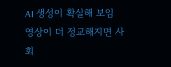AI 생성이 확실해 보임
영상이 더 정교해지면 사회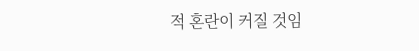적 혼란이 커질 것임